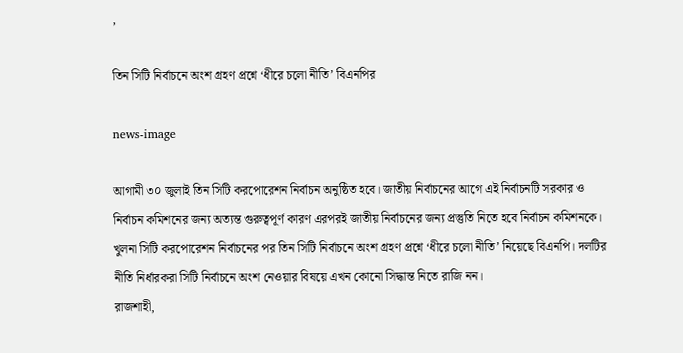,

তিন সিটি নির্বাচনে অংশ গ্রহণ প্রশ্নে ‘ধীরে চলো নীতি’ বিএনপির

news-image

আগামী ৩০ জুলাই তিন সিটি করপোরেশন নির্বাচন অনুষ্ঠিত হবে। জাতীয় নির্বাচনের আগে এই নির্বাচনটি সরকার ও নির্বাচন কমিশনের জন্য অত্যন্ত গুরুত্বপূর্ণ কারণ এরপরই জাতীয় নির্বাচনের জন্য প্রস্তুতি নিতে হবে নির্বাচন কমিশনকে। খুলনা সিটি করপোরেশন নির্বাচনের পর তিন সিটি নির্বাচনে অংশ গ্রহণ প্রশ্নে ‘ধীরে চলো নীতি’ নিয়েছে বিএনপি। দলটির নীতি নির্ধারকরা সিটি নির্বাচনে অংশ নেওয়ার বিষয়ে এখন কোনো সিদ্ধান্ত নিতে রাজি নন।
রাজশাহী,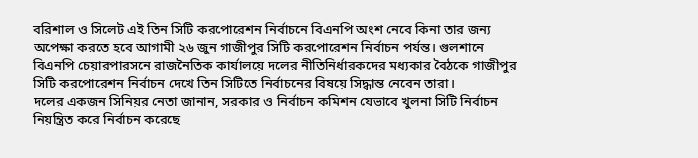বরিশাল ও সিলেট এই তিন সিটি করপোরেশন নির্বাচনে বিএনপি অংশ নেবে কিনা তার জন্য অপেক্ষা করতে হবে আগামী ২৬ জুন গাজীপুর সিটি করপোরেশন নির্বাচন পর্যন্ত। গুলশানে বিএনপি চেয়ারপারসনে রাজনৈতিক কার্যালয়ে দলের নীতিনির্ধারকদের মধ্যকার বৈঠকে গাজীপুর সিটি করপোরেশন নির্বাচন দেখে তিন সিটিতে নির্বাচনের বিষয়ে সিদ্ধান্ত নেবেন তারা।
দলের একজন সিনিয়র নেতা জানান, সরকার ও নির্বাচন কমিশন যেভাবে খুলনা সিটি নির্বাচন নিয়ন্ত্রিত করে নির্বাচন করেছে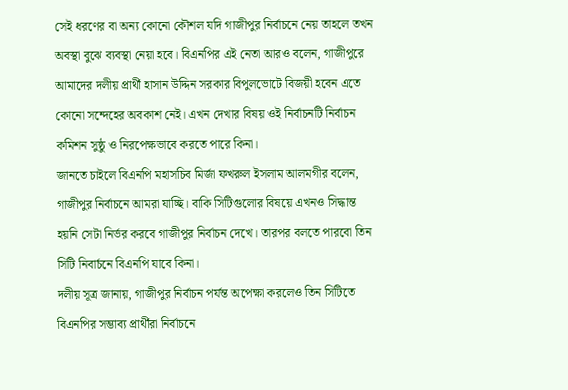সেই ধরণের বা অন্য কোনো কৌশল যদি গাজীপুর নির্বাচনে নেয় তাহলে তখন অবস্থা বুঝে ব্যবস্থা নেয়া হবে। বিএনপির এই নেতা আরও বলেন, গাজীপুরে আমাদের দলীয় প্রার্থী হাসান উদ্দিন সরকার বিপুলভোটে বিজয়ী হবেন এতে কোনো সন্দেহের অবকাশ নেই। এখন দেখার বিষয় ওই নির্বাচনটি নির্বাচন কমিশন সুষ্ঠু ও নিরপেক্ষভাবে করতে পারে কিনা।
জানতে চাইলে বিএনপি মহাসচিব মির্জা ফখরুল ইসলাম আলমগীর বলেন, গাজীপুর নির্বাচনে আমরা যাচ্ছি। বাকি সিটিগুলোর বিষয়ে এখনও সিদ্ধান্ত হয়নি সেটা নির্ভর করবে গাজীপুর নির্বাচন দেখে। তারপর বলতে পারবো তিন সিটি নিবার্চনে বিএনপি যাবে কিনা।
দলীয় সূত্র জানায়, গাজীপুর নির্বাচন পর্যন্ত অপেক্ষা করলেও তিন সিটিতে বিএনপির সম্ভাব্য প্রার্থীরা নির্বাচনে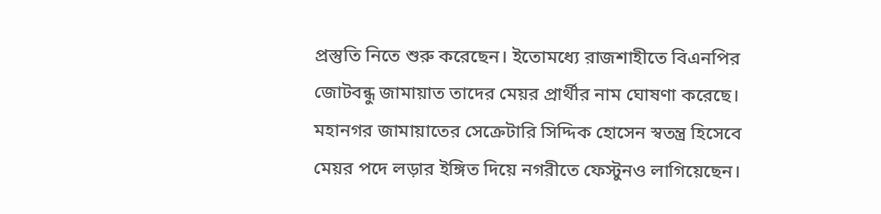প্রস্তুতি নিতে শুরু করেছেন। ইতোমধ্যে রাজশাহীতে বিএনপির জোটবন্ধু জামায়াত তাদের মেয়র প্রার্থীর নাম ঘোষণা করেছে। মহানগর জামায়াতের সেক্রেটারি সিদ্দিক হোসেন স্বতন্ত্র হিসেবে মেয়র পদে লড়ার ইঙ্গিত দিয়ে নগরীতে ফেস্টুনও লাগিয়েছেন।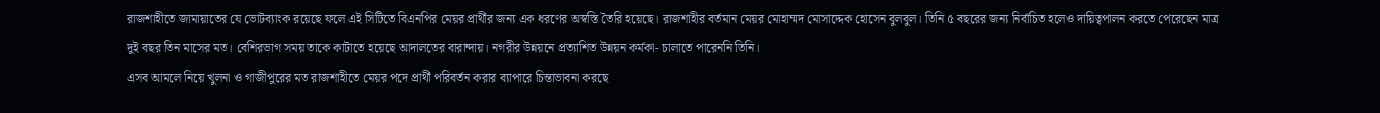রাজশাহীতে জামায়াতের যে ভোটব্যাংক রয়েছে ফলে এই সিটিতে বিএনপির মেয়র প্রার্থীর জন্য এক ধরণের অস্বস্তি তৈরি হয়েছে। রাজশাহীর বর্তমান মেয়র মোহাম্মদ মোসাদ্দেক হোসেন বুলবুল। তিনি ৫ বছরের জন্য নির্বাচিত হলেও দায়িত্বপালন করতে পেরেছেন মাত্র দুই বছর তিন মাসের মত। বেশিরভাগ সময় তাকে কাটাতে হয়েছে আদালতের বারান্দায়। নগরীর উন্নয়নে প্রত্যাশিত উন্নয়ন কর্মকা- চালাতে পারেননি তিনি।
এসব আমলে নিয়ে খুলনা ও গাজীপুরের মত রাজশাহীতে মেয়র পদে প্রার্থী পরিবর্তন করার ব্যাপারে চিন্তাভাবনা করছে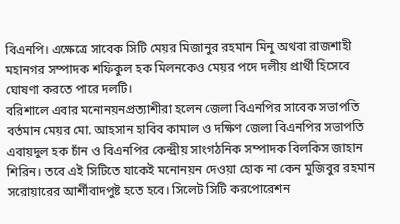বিএনপি। এক্ষেত্রে সাবেক সিটি মেয়র মিজানুর রহমান মিনু অথবা রাজশাহী মহানগর সম্পাদক শফিকুল হক মিলনকেও মেয়র পদে দলীয় প্রার্থী হিসেবে ঘোষণা করতে পারে দলটি।
বরিশালে এবার মনোনয়নপ্রত্যাশীরা হলেন জেলা বিএনপির সাবেক সভাপতি বর্তমান মেয়র মো. আহসান হাবিব কামাল ও দক্ষিণ জেলা বিএনপির সভাপতি এবায়দুল হক চাঁন ও বিএনপির কেন্দ্রীয় সাংগঠনিক সম্পাদক বিলকিস জাহান শিরিন। তবে এই সিটিতে যাকেই মনোনয়ন দেওয়া হোক না কেন মুজিবুর রহমান সরোয়ারের আর্শীবাদপুষ্ট হতে হবে। সিলেট সিটি করপোরেশন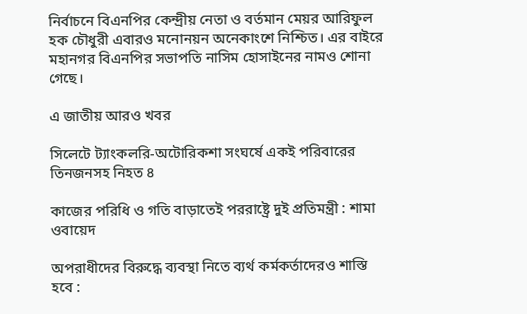নির্বাচনে বিএনপির কেন্দ্রীয় নেতা ও বর্তমান মেয়র আরিফুল হক চৌধুরী এবারও মনোনয়ন অনেকাংশে নিশ্চিত। এর বাইরে মহানগর বিএনপির সভাপতি নাসিম হোসাইনের নামও শোনা গেছে।

এ জাতীয় আরও খবর

সিলেটে ট্যাংকলরি-অটোরিকশা সংঘর্ষে একই পরিবারের তিনজনসহ নিহত ৪

কাজের পরিধি ও গতি বাড়াতেই পররাষ্ট্রে দুই প্রতিমন্ত্রী : শামা ওবায়েদ

অপরাধীদের বিরুদ্ধে ব্যবস্থা নিতে ব্যর্থ কর্মকর্তাদেরও শাস্তি হবে :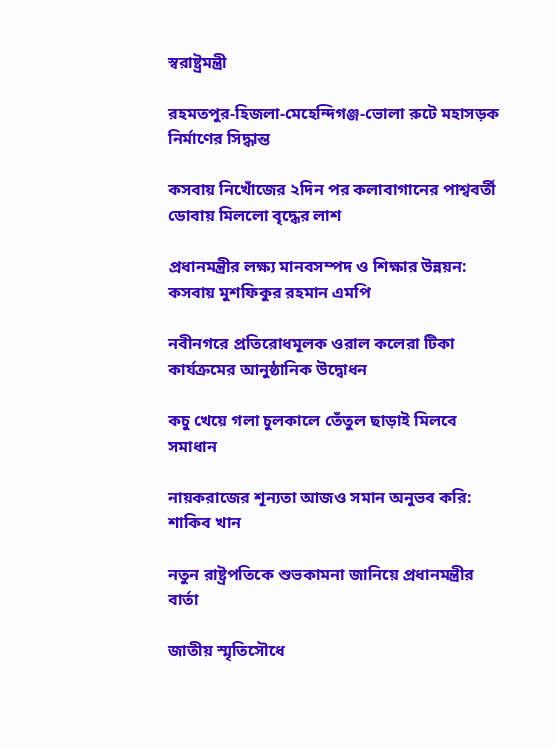স্বরাষ্ট্রমন্ত্রী

রহমতপুর-হিজলা-মেহেন্দিগঞ্জ-ভোলা রুটে মহাসড়ক নির্মাণের সিদ্ধান্ত

কসবায় নিখোঁজের ২দিন পর কলাবাগানের পাশ্ববর্তী ডোবায় মিললো বৃদ্ধের লাশ

প্রধানমন্ত্রীর লক্ষ্য মানবসম্পদ ও শিক্ষার উন্নয়ন: কসবায় মুশফিকুর রহমান এমপি

নবীনগরে প্রতিরোধমূলক ওরাল কলেরা টিকা কার্যক্রমের আনুষ্ঠানিক উদ্বোধন

কচু খেয়ে গলা চুলকালে তেঁতুল ছাড়াই মিলবে সমাধান

নায়করাজের শূন্যতা আজও সমান অনুভব করি: শাকিব খান

নতুন রাষ্ট্রপতিকে শুভকামনা জানিয়ে প্রধানমন্ত্রীর বার্তা

জাতীয় স্মৃতিসৌধে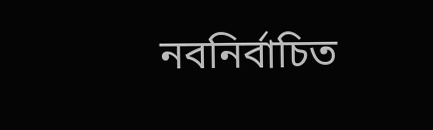নবনির্বাচিত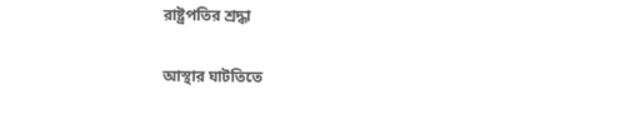রাষ্ট্রপতির শ্রদ্ধা

আস্থার ঘাটতিতে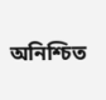অনিশ্চিত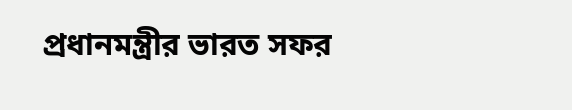প্রধানমন্ত্রীর ভারত সফর